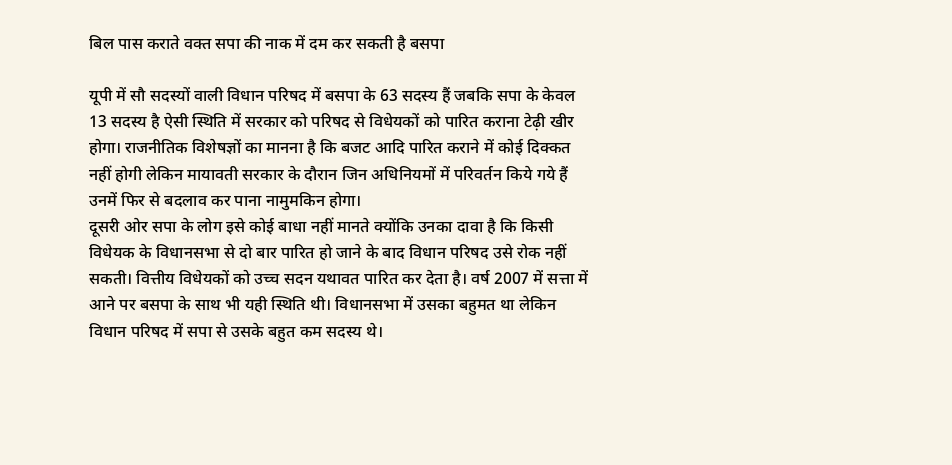बिल पास कराते वक्त सपा की नाक में दम कर सकती है बसपा

यूपी में सौ सदस्यों वाली विधान परिषद में बसपा के 63 सदस्य हैं जबकि सपा के केवल 13 सदस्य है ऐसी स्थिति में सरकार को परिषद से विधेयकों को पारित कराना टेढ़ी खीर होगा। राजनीतिक विशेषज्ञों का मानना है कि बजट आदि पारित कराने में कोई दिक्कत नहीं होगी लेकिन मायावती सरकार के दौरान जिन अधिनियमों में परिवर्तन किये गये हैं उनमें फिर से बदलाव कर पाना नामुमकिन होगा।
दूसरी ओर सपा के लोग इसे कोई बाधा नहीं मानते क्योंकि उनका दावा है कि किसी विधेयक के विधानसभा से दो बार पारित हो जाने के बाद विधान परिषद उसे रोक नहीं सकती। वित्तीय विधेयकों को उच्च सदन यथावत पारित कर देता है। वर्ष 2007 में सत्ता में आने पर बसपा के साथ भी यही स्थिति थी। विधानसभा में उसका बहुमत था लेकिन विधान परिषद में सपा से उसके बहुत कम सदस्य थे।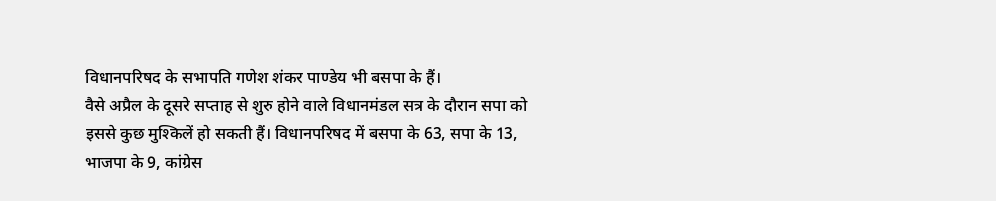विधानपरिषद के सभापति गणेश शंकर पाण्डेय भी बसपा के हैं।
वैसे अप्रैल के दूसरे सप्ताह से शुरु होने वाले विधानमंडल सत्र के दौरान सपा को इससे कुछ मुश्किलें हो सकती हैं। विधानपरिषद में बसपा के 63, सपा के 13, भाजपा के 9, कांग्रेस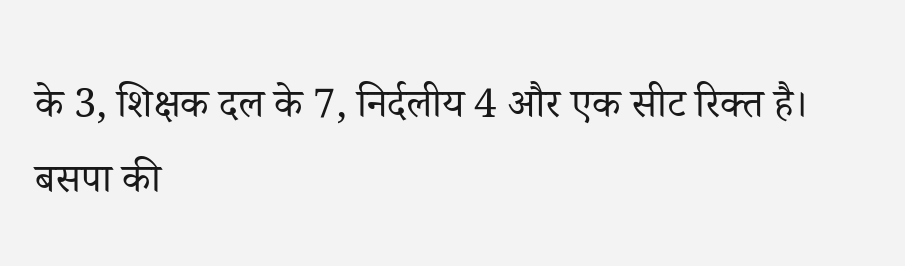के 3, शिक्षक दल के 7, निर्दलीय 4 और एक सीट रिक्त है। बसपा की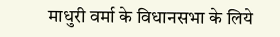माधुरी वर्मा के विधानसभा के लिये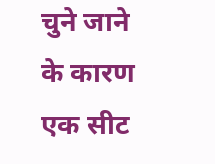चुने जाने के कारण एक सीट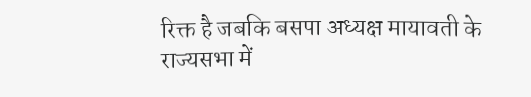रिक्त है जबकि बसपा अध्यक्ष मायावती के राज्यसभा में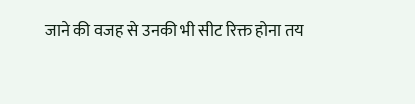जाने की वजह से उनकी भी सीट रिक्त होना तय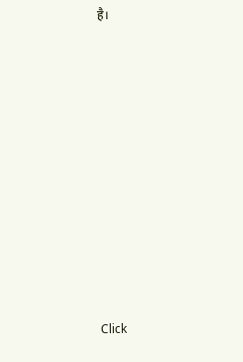है।












Click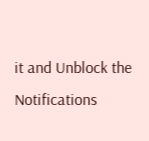it and Unblock the Notifications